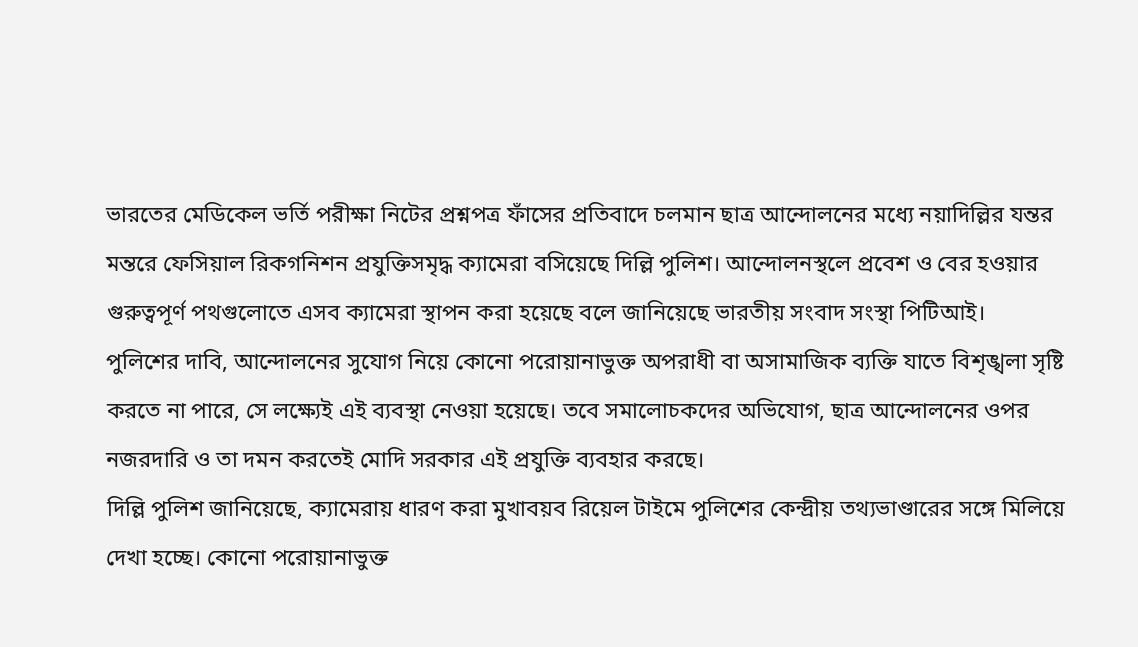ভারতের মেডিকেল ভর্তি পরীক্ষা নিটের প্রশ্নপত্র ফাঁসের প্রতিবাদে চলমান ছাত্র আন্দোলনের মধ্যে নয়াদিল্লির যন্তর মন্তরে ফেসিয়াল রিকগনিশন প্রযুক্তিসমৃদ্ধ ক্যামেরা বসিয়েছে দিল্লি পুলিশ। আন্দোলনস্থলে প্রবেশ ও বের হওয়ার গুরুত্বপূর্ণ পথগুলোতে এসব ক্যামেরা স্থাপন করা হয়েছে বলে জানিয়েছে ভারতীয় সংবাদ সংস্থা পিটিআই।
পুলিশের দাবি, আন্দোলনের সুযোগ নিয়ে কোনো পরোয়ানাভুক্ত অপরাধী বা অসামাজিক ব্যক্তি যাতে বিশৃঙ্খলা সৃষ্টি করতে না পারে, সে লক্ষ্যেই এই ব্যবস্থা নেওয়া হয়েছে। তবে সমালোচকদের অভিযোগ, ছাত্র আন্দোলনের ওপর নজরদারি ও তা দমন করতেই মোদি সরকার এই প্রযুক্তি ব্যবহার করছে।
দিল্লি পুলিশ জানিয়েছে, ক্যামেরায় ধারণ করা মুখাবয়ব রিয়েল টাইমে পুলিশের কেন্দ্রীয় তথ্যভাণ্ডারের সঙ্গে মিলিয়ে দেখা হচ্ছে। কোনো পরোয়ানাভুক্ত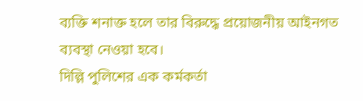ব্যক্তি শনাক্ত হলে তার বিরুদ্ধে প্রয়োজনীয় আইনগত ব্যবস্থা নেওয়া হবে।
দিল্লি পুলিশের এক কর্মকর্তা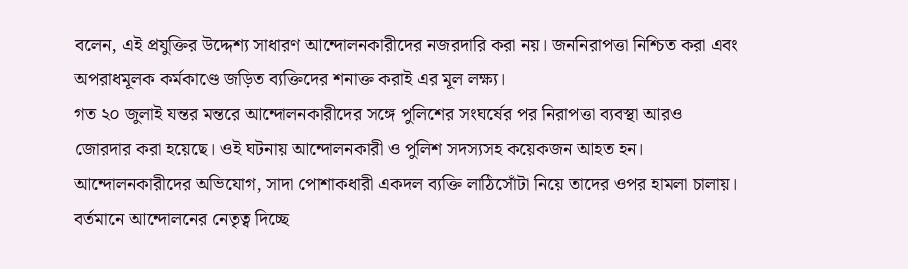বলেন, এই প্রযুক্তির উদ্দেশ্য সাধারণ আন্দোলনকারীদের নজরদারি করা নয়। জননিরাপত্তা নিশ্চিত করা এবং অপরাধমূলক কর্মকাণ্ডে জড়িত ব্যক্তিদের শনাক্ত করাই এর মূল লক্ষ্য।
গত ২০ জুলাই যন্তর মন্তরে আন্দোলনকারীদের সঙ্গে পুলিশের সংঘর্ষের পর নিরাপত্তা ব্যবস্থা আরও জোরদার করা হয়েছে। ওই ঘটনায় আন্দোলনকারী ও পুলিশ সদস্যসহ কয়েকজন আহত হন।
আন্দোলনকারীদের অভিযোগ, সাদা পোশাকধারী একদল ব্যক্তি লাঠিসোঁটা নিয়ে তাদের ওপর হামলা চালায়।
বর্তমানে আন্দোলনের নেতৃত্ব দিচ্ছে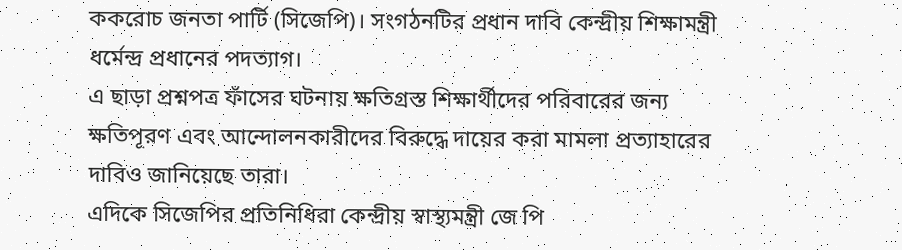ককরোচ জনতা পার্টি (সিজেপি)। সংগঠনটির প্রধান দাবি কেন্দ্রীয় শিক্ষামন্ত্রী ধর্মেন্দ্র প্রধানের পদত্যাগ।
এ ছাড়া প্রশ্নপত্র ফাঁসের ঘটনায় ক্ষতিগ্রস্ত শিক্ষার্থীদের পরিবারের জন্য ক্ষতিপূরণ এবং আন্দোলনকারীদের বিরুদ্ধে দায়ের করা মামলা প্রত্যাহারের দাবিও জানিয়েছে তারা।
এদিকে সিজেপির প্রতিনিধিরা কেন্দ্রীয় স্বাস্থ্যমন্ত্রী জে পি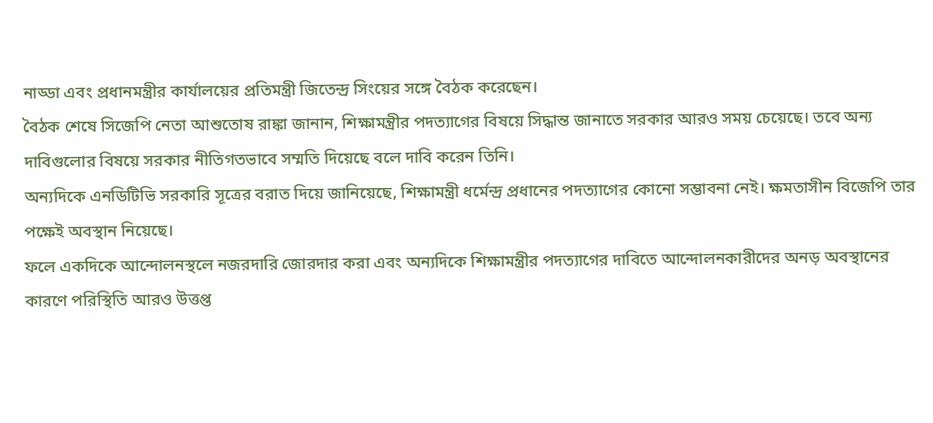নাড্ডা এবং প্রধানমন্ত্রীর কার্যালয়ের প্রতিমন্ত্রী জিতেন্দ্র সিংয়ের সঙ্গে বৈঠক করেছেন।
বৈঠক শেষে সিজেপি নেতা আশুতোষ রাঙ্কা জানান, শিক্ষামন্ত্রীর পদত্যাগের বিষয়ে সিদ্ধান্ত জানাতে সরকার আরও সময় চেয়েছে। তবে অন্য দাবিগুলোর বিষয়ে সরকার নীতিগতভাবে সম্মতি দিয়েছে বলে দাবি করেন তিনি।
অন্যদিকে এনডিটিভি সরকারি সূত্রের বরাত দিয়ে জানিয়েছে, শিক্ষামন্ত্রী ধর্মেন্দ্র প্রধানের পদত্যাগের কোনো সম্ভাবনা নেই। ক্ষমতাসীন বিজেপি তার পক্ষেই অবস্থান নিয়েছে।
ফলে একদিকে আন্দোলনস্থলে নজরদারি জোরদার করা এবং অন্যদিকে শিক্ষামন্ত্রীর পদত্যাগের দাবিতে আন্দোলনকারীদের অনড় অবস্থানের কারণে পরিস্থিতি আরও উত্তপ্ত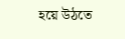হয়ে উঠতে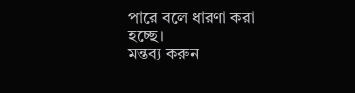পারে বলে ধারণা করা হচ্ছে।
মন্তব্য করুন